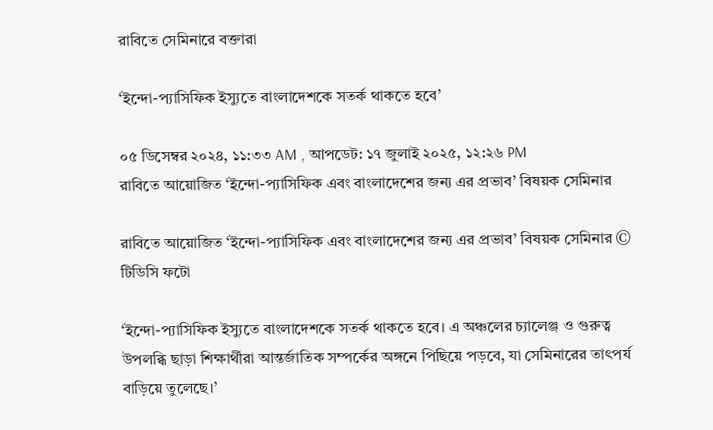রাবিতে সেমিনারে বক্তারা

‘ইন্দো-প্যাসিফিক ইস্যুতে বাংলাদেশকে সতর্ক থাকতে হবে’

০৫ ডিসেম্বর ২০২৪, ১১:৩৩ AM , আপডেট: ১৭ জুলাই ২০২৫, ১২:২৬ PM
রাবিতে আয়োজিত ‘ইন্দো-প্যাসিফিক এবং বাংলাদেশের জন্য এর প্রভাব’ বিষয়ক সেমিনার

রাবিতে আয়োজিত ‘ইন্দো-প্যাসিফিক এবং বাংলাদেশের জন্য এর প্রভাব’ বিষয়ক সেমিনার © টিডিসি ফটো

‘ইন্দো-প্যাসিফিক ইস্যুতে বাংলাদেশকে সতর্ক থাকতে হবে। এ অঞ্চলের চ্যালেঞ্জ ও গুরুত্ব উপলব্ধি ছাড়া শিক্ষার্থীরা আন্তর্জাতিক সম্পর্কের অঙ্গনে পিছিয়ে পড়বে, যা সেমিনারের তাৎপর্য বাড়িয়ে তুলেছে।’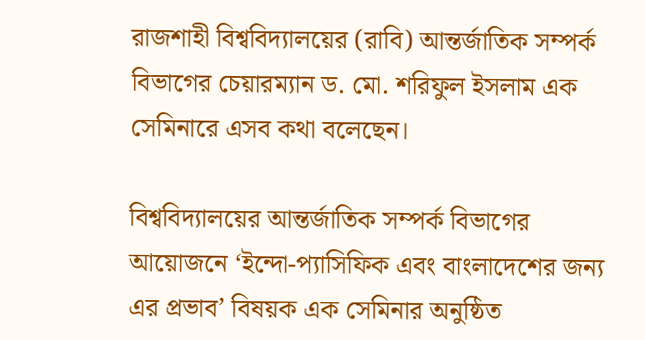রাজশাহী বিশ্ববিদ্যালয়ের (রাবি) আন্তর্জাতিক সম্পর্ক বিভাগের চেয়ারম্যান ড. মো. শরিফুল ইসলাম এক সেমিনারে এসব কথা বলেছেন।

বিশ্ববিদ্যালয়ের আন্তর্জাতিক সম্পর্ক বিভাগের আয়োজনে ‘ইন্দো-প্যাসিফিক এবং বাংলাদেশের জন্য এর প্রভাব’ বিষয়ক এক সেমিনার অনুষ্ঠিত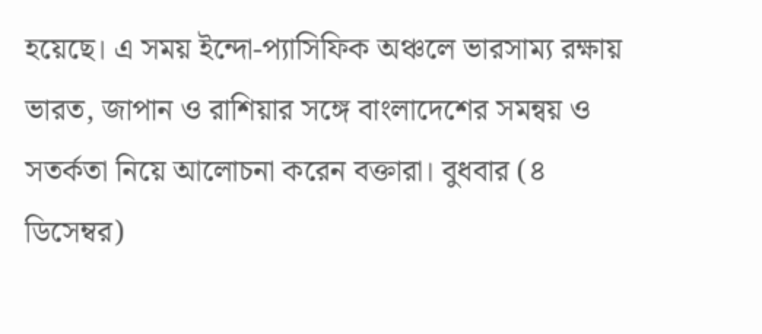হয়েছে। এ সময় ইন্দো-প্যাসিফিক অঞ্চলে ভারসাম্য রক্ষায় ভারত, জাপান ও রাশিয়ার সঙ্গে বাংলাদেশের সমন্বয় ও সতর্কতা নিয়ে আলোচনা করেন বক্তারা। বুধবার (৪ ডিসেম্বর)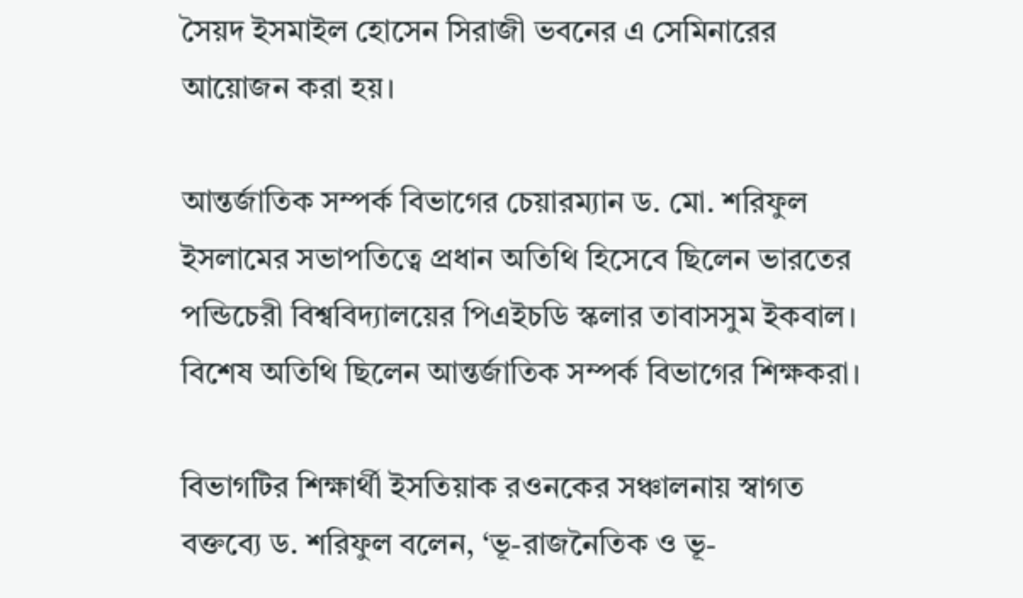সৈয়দ ইসমাইল হোসেন সিরাজী ভবনের এ সেমিনারের আয়োজন করা হয়।

আন্তর্জাতিক সম্পর্ক বিভাগের চেয়ারম্যান ড. মো. শরিফুল ইসলামের সভাপতিত্বে প্রধান অতিথি হিসেবে ছিলেন ভারতের পন্ডিচেরী বিশ্ববিদ্যালয়ের পিএইচডি স্কলার তাবাসসুম ইকবাল। বিশেষ অতিথি ছিলেন আন্তর্জাতিক সম্পর্ক বিভাগের শিক্ষকরা।

বিভাগটির শিক্ষার্থী ইসতিয়াক রওনকের সঞ্চালনায় স্বাগত বক্তব্যে ড. শরিফুল বলেন, ‘ভূ-রাজনৈতিক ও ভূ-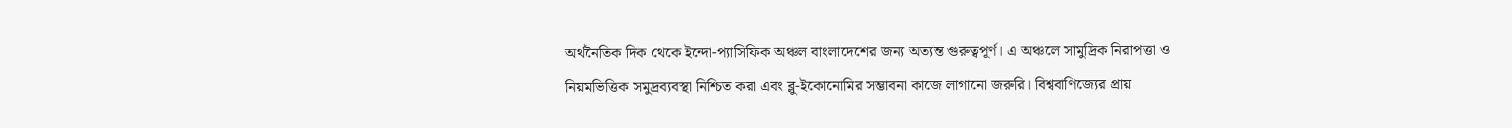অর্থনৈতিক দিক থেকে ইন্দো-প্যাসিফিক অঞ্চল বাংলাদেশের জন্য অত্যন্ত গুরুত্বপূর্ণ। এ অঞ্চলে সামুদ্রিক নিরাপত্তা ও নিয়মভিত্তিক সমুদ্রব্যবস্থা নিশ্চিত করা এবং ব্লু-ইকোনোমির সম্ভাবনা কাজে লাগানো জরুরি। বিশ্ববাণিজ্যের প্রায়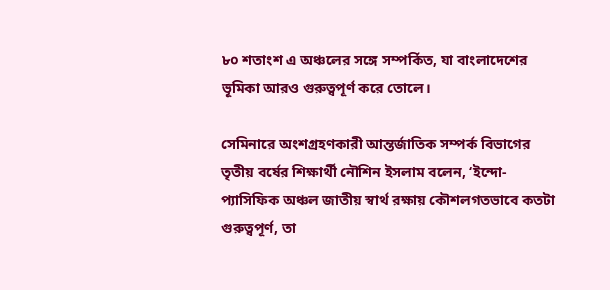৮০ শতাংশ এ অঞ্চলের সঙ্গে সম্পর্কিত, যা বাংলাদেশের ভূমিকা আরও গুরুত্বপূর্ণ করে তোলে।

সেমিনারে অংশগ্রহণকারী আন্তর্জাতিক সম্পর্ক বিভাগের তৃতীয় বর্ষের শিক্ষার্থী নৌশিন ইসলাম বলেন, ‘ইন্দো-প্যাসিফিক অঞ্চল জাতীয় স্বার্থ রক্ষায় কৌশলগতভাবে কতটা গুরুত্বপূর্ণ, তা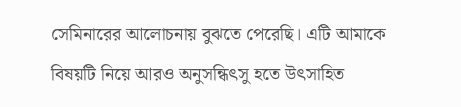সেমিনারের আলোচনায় বুঝতে পেরেছি। এটি আমাকে বিষয়টি নিয়ে আরও অনুসন্ধিৎসু হতে উৎসাহিত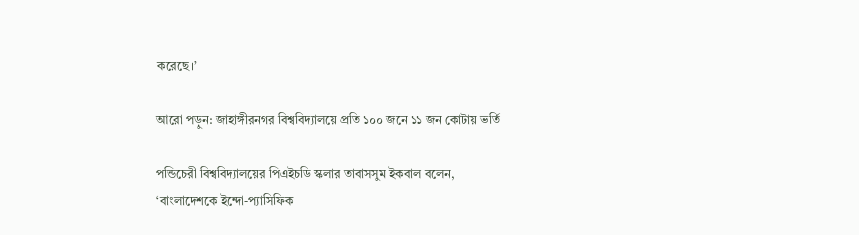করেছে।’

আরো পড়ুন: জাহাঙ্গীরনগর বিশ্ববিদ্যালয়ে প্রতি ১০০ জনে ১১ জন কোটায় ভর্তি

পন্ডিচেরী বিশ্ববিদ্যালয়ের পিএইচডি স্কলার তাবাসসুম ইকবাল বলেন, ‘বাংলাদেশকে ইন্দো-প্যাসিফিক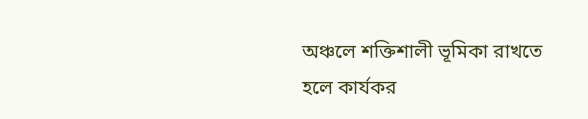অঞ্চলে শক্তিশালী ভূমিকা রাখতে হলে কার্যকর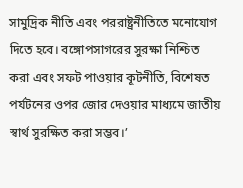সামুদ্রিক নীতি এবং পররাষ্ট্রনীতিতে মনোযোগ দিতে হবে। বঙ্গোপসাগরের সুরক্ষা নিশ্চিত করা এবং সফট পাওয়ার কূটনীতি, বিশেষত পর্যটনের ওপর জোর দেওয়ার মাধ্যমে জাতীয় স্বার্থ সুরক্ষিত করা সম্ভব।’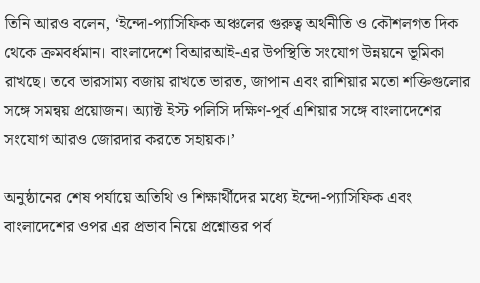তিনি আরও বলেন, ‘ইন্দো-প্যাসিফিক অঞ্চলের গুরুত্ব অর্থনীতি ও কৌশলগত দিক থেকে ক্রমবর্ধমান। বাংলাদেশে বিআরআই-এর উপস্থিতি সংযোগ উন্নয়নে ভূমিকা রাখছে। তবে ভারসাম্য বজায় রাখতে ভারত, জাপান এবং রাশিয়ার মতো শক্তিগুলোর সঙ্গে সমন্বয় প্রয়োজন। অ্যাক্ট ইস্ট পলিসি দক্ষিণ-পূর্ব এশিয়ার সঙ্গে বাংলাদেশের সংযোগ আরও জোরদার করতে সহায়ক।’

অনুষ্ঠানের শেষ পর্যায়ে অতিথি ও শিক্ষার্থীদের মধ্যে ইন্দো-প্যাসিফিক এবং বাংলাদেশের ওপর এর প্রভাব নিয়ে প্রশ্নোত্তর পর্ব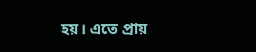হয়। এতে প্রায়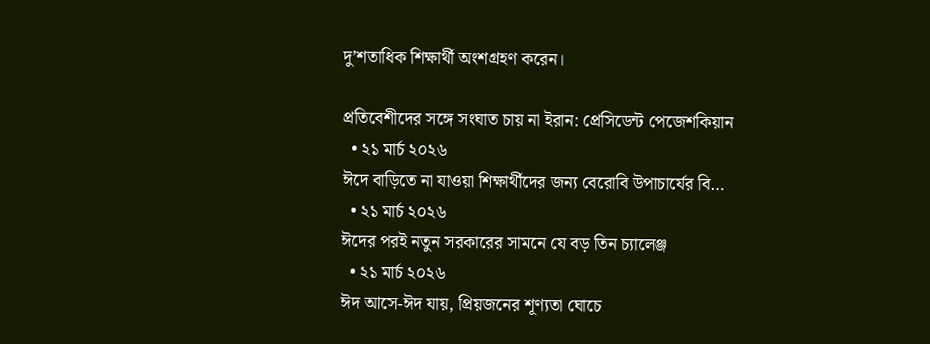দু’শতাধিক শিক্ষার্থী অংশগ্রহণ করেন।

প্রতিবেশীদের সঙ্গে সংঘাত চায় না ইরান: প্রেসিডেন্ট পেজেশকিয়ান
  • ২১ মার্চ ২০২৬
ঈদে বাড়িতে না যাওয়া শিক্ষার্থীদের জন্য বেরোবি উপাচার্যের বি…
  • ২১ মার্চ ২০২৬
ঈদের পরই নতুন সরকারের সামনে যে বড় তিন চ্যালেঞ্জ
  • ২১ মার্চ ২০২৬
ঈদ আসে-ঈদ যায়, প্রিয়জনের শূণ্যতা ঘোচে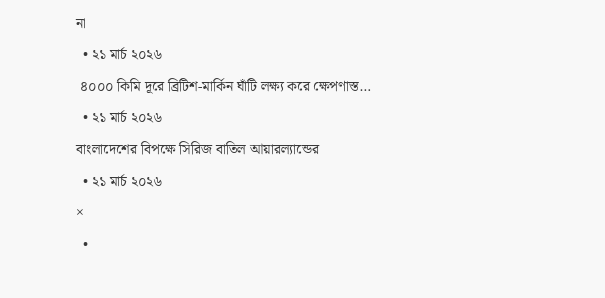না
  • ২১ মার্চ ২০২৬
 ৪০০০ কিমি দূরে ব্রিটিশ-মার্কিন ঘাঁটি লক্ষ্য করে ক্ষেপণাস্ত…
  • ২১ মার্চ ২০২৬
বাংলাদেশের বিপক্ষে সিরিজ বাতিল আয়ারল্যান্ডের
  • ২১ মার্চ ২০২৬
×
  •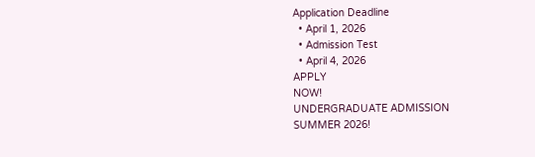Application Deadline
  • April 1, 2026
  • Admission Test
  • April 4, 2026
APPLY
NOW!
UNDERGRADUATE ADMISSION
SUMMER 2026!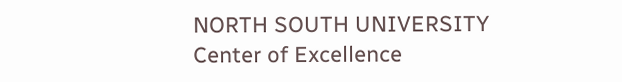NORTH SOUTH UNIVERSITY
Center of Excellence